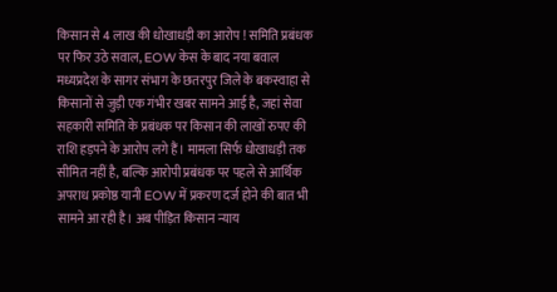किसान से 4 लाख की धोखाधड़ी का आरोप ! समिति प्रबंधक पर फिर उठे सवाल, EOW केस के बाद नया बवाल
मध्यप्रदेश के सागर संभाग के छतरपुर जिले के बकस्वाहा से किसानों से जुड़ी एक गंभीर खबर सामने आई है, जहां सेवा सहकारी समिति के प्रबंधक पर किसान की लाखों रुपए की राशि हड़पने के आरोप लगे हैं। मामला सिर्फ धोखाधड़ी तक सीमित नहीं है, बल्कि आरोपी प्रबंधक पर पहले से आर्थिक अपराध प्रकोष्ठ यानी EOW में प्रकरण दर्ज होने की बात भी सामने आ रही है। अब पीड़ित किसान न्याय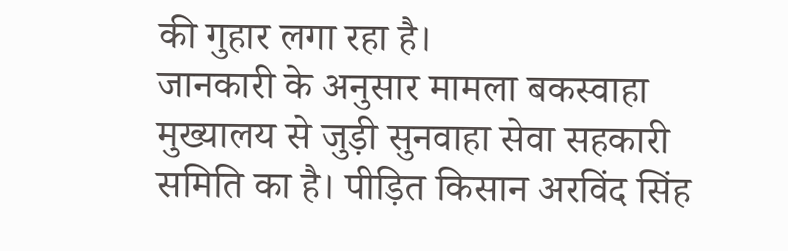की गुहार लगा रहा है।
जानकारी के अनुसार मामला बकस्वाहा मुख्यालय से जुड़ी सुनवाहा सेवा सहकारी समिति का है। पीड़ित किसान अरविंद सिंह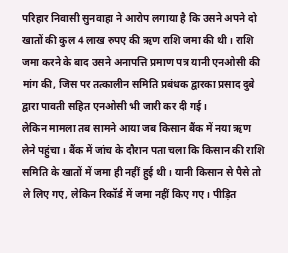परिहार निवासी सुनवाहा ने आरोप लगाया है कि उसने अपने दो खातों की कुल 4 लाख रुपए की ऋण राशि जमा की थी। राशि जमा करने के बाद उसने अनापत्ति प्रमाण पत्र यानी एनओसी की मांग की, जिस पर तत्कालीन समिति प्रबंधक द्वारका प्रसाद दुबे द्वारा पावती सहित एनओसी भी जारी कर दी गई।
लेकिन मामला तब सामने आया जब किसान बैंक में नया ऋण लेने पहुंचा। बैंक में जांच के दौरान पता चला कि किसान की राशि समिति के खातों में जमा ही नहीं हुई थी। यानी किसान से पैसे तो ले लिए गए, लेकिन रिकॉर्ड में जमा नहीं किए गए। पीड़ित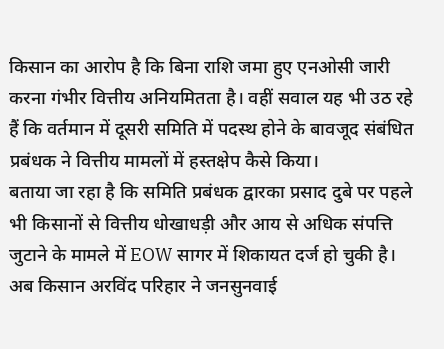किसान का आरोप है कि बिना राशि जमा हुए एनओसी जारी करना गंभीर वित्तीय अनियमितता है। वहीं सवाल यह भी उठ रहे हैं कि वर्तमान में दूसरी समिति में पदस्थ होने के बावजूद संबंधित प्रबंधक ने वित्तीय मामलों में हस्तक्षेप कैसे किया।
बताया जा रहा है कि समिति प्रबंधक द्वारका प्रसाद दुबे पर पहले भी किसानों से वित्तीय धोखाधड़ी और आय से अधिक संपत्ति जुटाने के मामले में EOW सागर में शिकायत दर्ज हो चुकी है। अब किसान अरविंद परिहार ने जनसुनवाई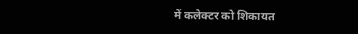में कलेक्टर को शिकायत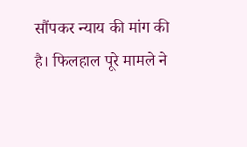सौंपकर न्याय की मांग की है। फिलहाल पूरे मामले ने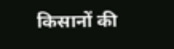किसानों की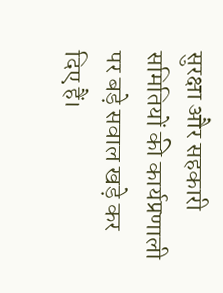सुरक्षा और सहकारी समितियों की कार्यप्रणाली पर बड़े सवाल खड़े कर दिए हैं।